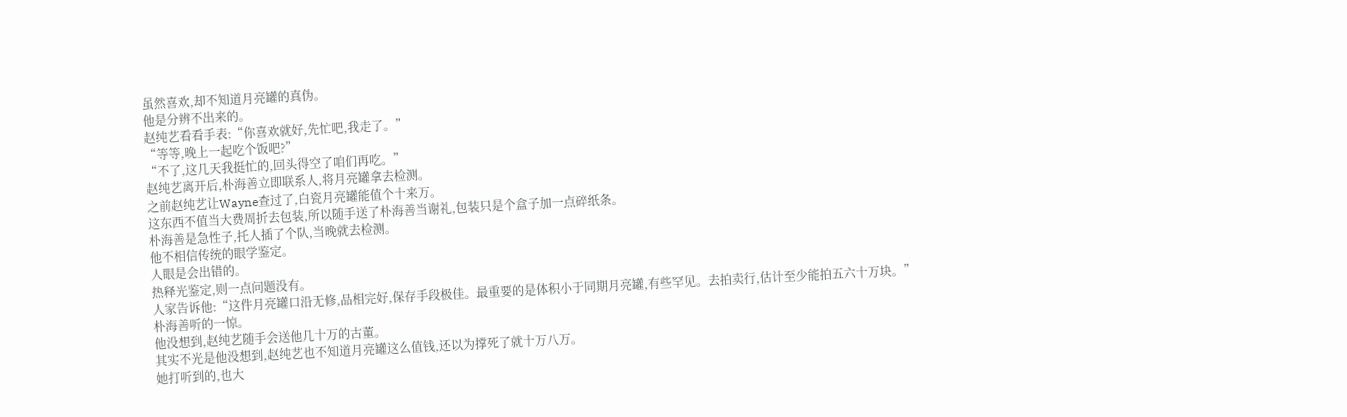虽然喜欢,却不知道月亮罐的真伪。
他是分辨不出来的。
赵纯艺看看手表:“你喜欢就好,先忙吧,我走了。”
“等等,晚上一起吃个饭吧?”
“不了,这几天我挺忙的,回头得空了咱们再吃。”
赵纯艺离开后,朴海善立即联系人,将月亮罐拿去检测。
之前赵纯艺让Wayne查过了,白瓷月亮罐能值个十来万。
这东西不值当大费周折去包装,所以随手送了朴海善当谢礼,包装只是个盒子加一点碎纸条。
朴海善是急性子,托人插了个队,当晚就去检测。
他不相信传统的眼学鉴定。
人眼是会出错的。
热释光鉴定,则一点问题没有。
人家告诉他:“这件月亮罐口沿无修,品相完好,保存手段极佳。最重要的是体积小于同期月亮罐,有些罕见。去拍卖行,估计至少能拍五六十万块。”
朴海善听的一惊。
他没想到,赵纯艺随手会送他几十万的古董。
其实不光是他没想到,赵纯艺也不知道月亮罐这么值钱,还以为撑死了就十万八万。
她打听到的,也大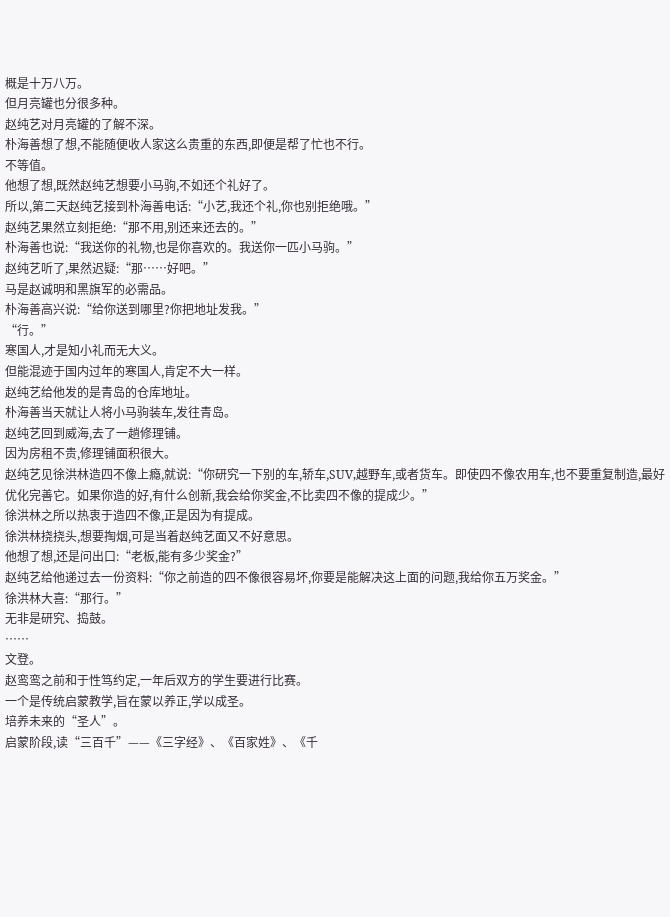概是十万八万。
但月亮罐也分很多种。
赵纯艺对月亮罐的了解不深。
朴海善想了想,不能随便收人家这么贵重的东西,即便是帮了忙也不行。
不等值。
他想了想,既然赵纯艺想要小马驹,不如还个礼好了。
所以,第二天赵纯艺接到朴海善电话:“小艺,我还个礼,你也别拒绝哦。”
赵纯艺果然立刻拒绝:“那不用,别还来还去的。”
朴海善也说:“我送你的礼物,也是你喜欢的。我送你一匹小马驹。”
赵纯艺听了,果然迟疑:“那……好吧。”
马是赵诚明和黑旗军的必需品。
朴海善高兴说:“给你送到哪里?你把地址发我。”
“行。”
寒国人,才是知小礼而无大义。
但能混迹于国内过年的寒国人,肯定不大一样。
赵纯艺给他发的是青岛的仓库地址。
朴海善当天就让人将小马驹装车,发往青岛。
赵纯艺回到威海,去了一趟修理铺。
因为房租不贵,修理铺面积很大。
赵纯艺见徐洪林造四不像上瘾,就说:“你研究一下别的车,轿车,SUV,越野车,或者货车。即使四不像农用车,也不要重复制造,最好优化完善它。如果你造的好,有什么创新,我会给你奖金,不比卖四不像的提成少。”
徐洪林之所以热衷于造四不像,正是因为有提成。
徐洪林挠挠头,想要掏烟,可是当着赵纯艺面又不好意思。
他想了想,还是问出口:“老板,能有多少奖金?”
赵纯艺给他递过去一份资料:“你之前造的四不像很容易坏,你要是能解决这上面的问题,我给你五万奖金。”
徐洪林大喜:“那行。”
无非是研究、捣鼓。
……
文登。
赵鸾鸾之前和于性笃约定,一年后双方的学生要进行比赛。
一个是传统启蒙教学,旨在蒙以养正,学以成圣。
培养未来的“圣人”。
启蒙阶段,读“三百千”——《三字经》、《百家姓》、《千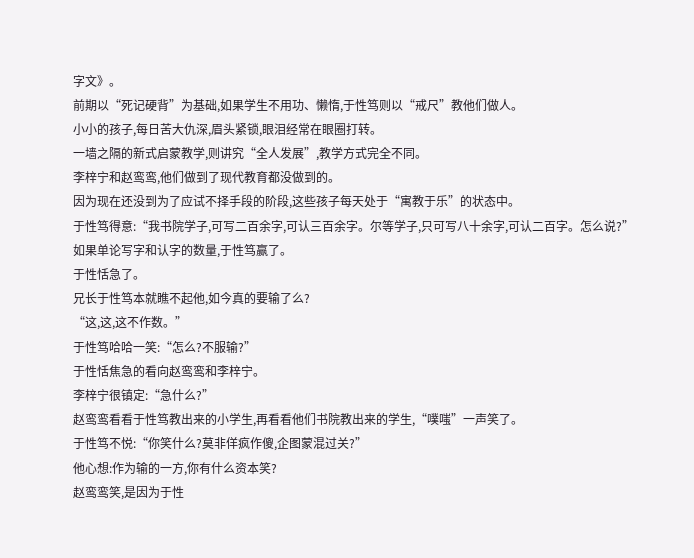字文》。
前期以“死记硬背”为基础,如果学生不用功、懒惰,于性笃则以“戒尺”教他们做人。
小小的孩子,每日苦大仇深,眉头紧锁,眼泪经常在眼圈打转。
一墙之隔的新式启蒙教学,则讲究“全人发展”,教学方式完全不同。
李梓宁和赵鸾鸾,他们做到了现代教育都没做到的。
因为现在还没到为了应试不择手段的阶段,这些孩子每天处于“寓教于乐”的状态中。
于性笃得意:“我书院学子,可写二百余字,可认三百余字。尔等学子,只可写八十余字,可认二百字。怎么说?”
如果单论写字和认字的数量,于性笃赢了。
于性恬急了。
兄长于性笃本就瞧不起他,如今真的要输了么?
“这,这,这不作数。”
于性笃哈哈一笑:“怎么?不服输?”
于性恬焦急的看向赵鸾鸾和李梓宁。
李梓宁很镇定:“急什么?”
赵鸾鸾看看于性笃教出来的小学生,再看看他们书院教出来的学生,“噗嗤”一声笑了。
于性笃不悦:“你笑什么?莫非佯疯作傻,企图蒙混过关?”
他心想:作为输的一方,你有什么资本笑?
赵鸾鸾笑,是因为于性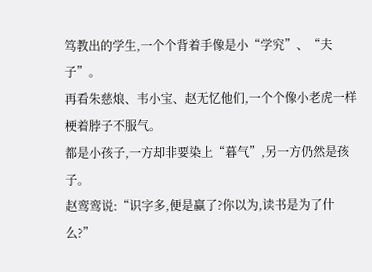笃教出的学生,一个个背着手像是小“学究”、“夫子”。
再看朱慈烺、韦小宝、赵无忆他们,一个个像小老虎一样梗着脖子不服气。
都是小孩子,一方却非要染上“暮气”,另一方仍然是孩子。
赵鸾鸾说:“识字多,便是赢了?你以为,读书是为了什么?”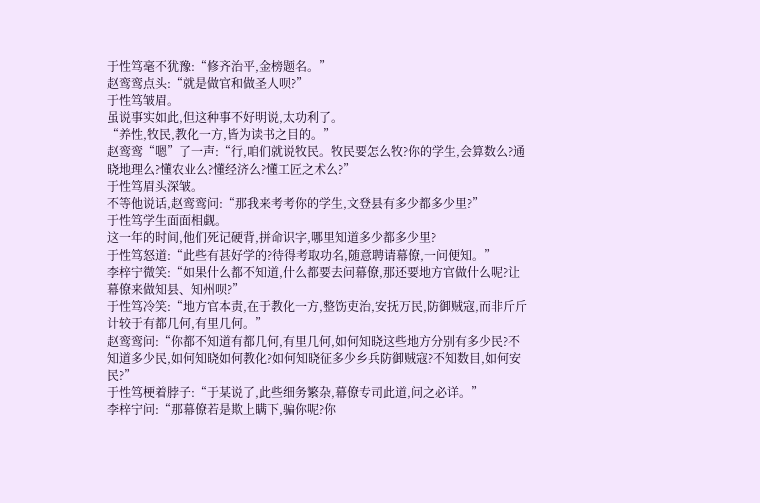于性笃毫不犹豫:“修齐治平,金榜题名。”
赵鸾鸾点头:“就是做官和做圣人呗?”
于性笃皱眉。
虽说事实如此,但这种事不好明说,太功利了。
“养性,牧民,教化一方,皆为读书之目的。”
赵鸾鸾“嗯”了一声:“行,咱们就说牧民。牧民要怎么牧?你的学生,会算数么?通晓地理么?懂农业么?懂经济么?懂工匠之术么?”
于性笃眉头深皱。
不等他说话,赵鸾鸾问:“那我来考考你的学生,文登县有多少都多少里?”
于性笃学生面面相觑。
这一年的时间,他们死记硬背,拼命识字,哪里知道多少都多少里?
于性笃怒道:“此些有甚好学的?待得考取功名,随意聘请幕僚,一问便知。”
李梓宁微笑:“如果什么都不知道,什么都要去问幕僚,那还要地方官做什么呢?让幕僚来做知县、知州呗?”
于性笃冷笑:“地方官本责,在于教化一方,整饬吏治,安抚万民,防御贼寇,而非斤斤计较于有都几何,有里几何。”
赵鸾鸾问:“你都不知道有都几何,有里几何,如何知晓这些地方分别有多少民?不知道多少民,如何知晓如何教化?如何知晓征多少乡兵防御贼寇?不知数目,如何安民?”
于性笃梗着脖子:“于某说了,此些细务繁杂,幕僚专司此道,问之必详。”
李梓宁问:“那幕僚若是欺上瞒下,骗你呢?你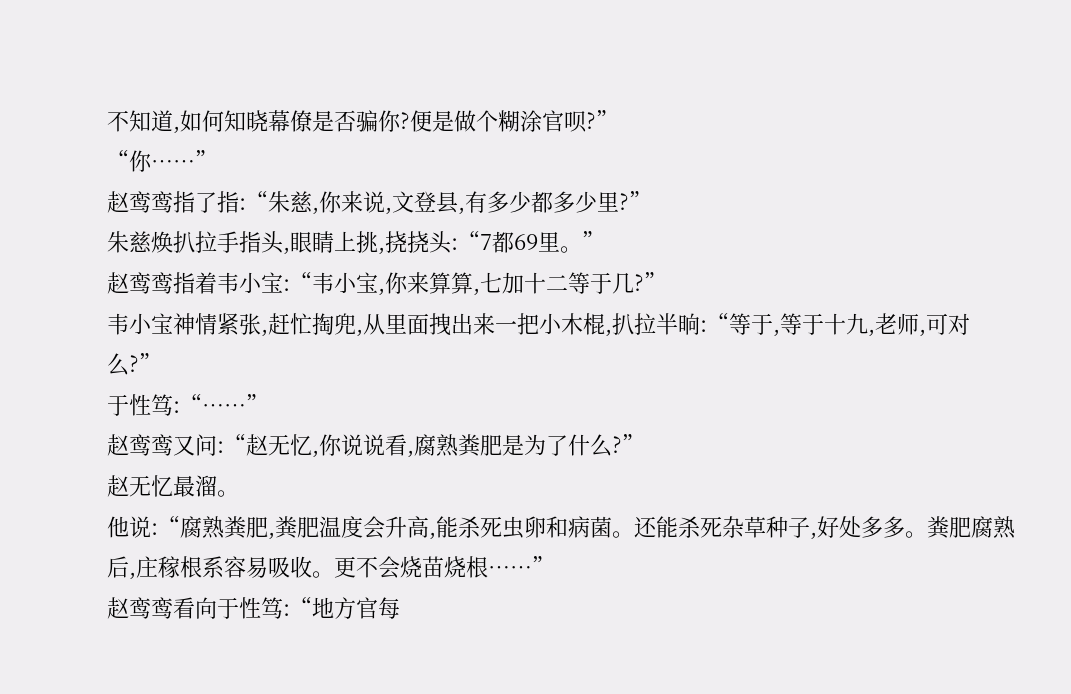不知道,如何知晓幕僚是否骗你?便是做个糊涂官呗?”
“你……”
赵鸾鸾指了指:“朱慈,你来说,文登县,有多少都多少里?”
朱慈焕扒拉手指头,眼睛上挑,挠挠头:“7都69里。”
赵鸾鸾指着韦小宝:“韦小宝,你来算算,七加十二等于几?”
韦小宝神情紧张,赶忙掏兜,从里面拽出来一把小木棍,扒拉半晌:“等于,等于十九,老师,可对么?”
于性笃:“……”
赵鸾鸾又问:“赵无忆,你说说看,腐熟粪肥是为了什么?”
赵无忆最溜。
他说:“腐熟粪肥,粪肥温度会升高,能杀死虫卵和病菌。还能杀死杂草种子,好处多多。粪肥腐熟后,庄稼根系容易吸收。更不会烧苗烧根……”
赵鸾鸾看向于性笃:“地方官每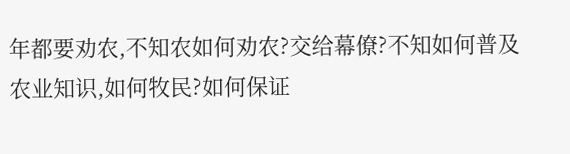年都要劝农,不知农如何劝农?交给幕僚?不知如何普及农业知识,如何牧民?如何保证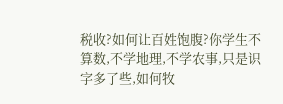税收?如何让百姓饱腹?你学生不算数,不学地理,不学农事,只是识字多了些,如何牧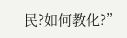民?如何教化?”